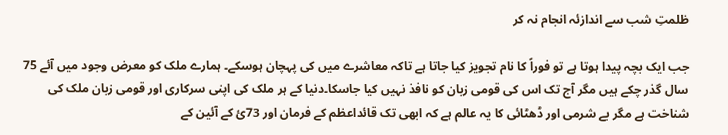ظلمتِ شب سے اندازئہ انجام نہ کر

جب ایک بچہ پیدا ہوتا ہے تو فوراً کا نام تجویز کیا جاتا ہے تاکہ معاشرے میں کی پہچان ہوسکے۔ ہمارے ملک کو معرض وجود میں آئے 75 سال گذر چکے ہیں مگر آج تک اس کی قومی زبان کو نافذ نہیں کیا جاسکا۔دنیا کے ہر ملک کی اپنی سرکاری اور قومی زبان ملک کی شناخت ہے مگر بے شرمی اور ڈھٹائی کا یہ عالم ہے کہ ابھی تک قائداعظم کے فرمان اور 73ئ کے آئین کے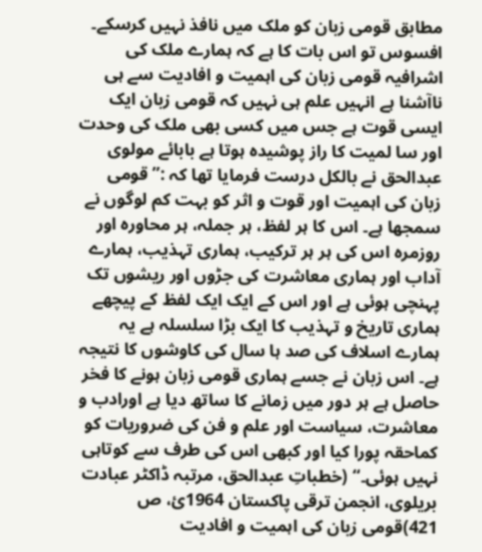مطابق قومی زبان کو ملک میں نافذ نہیں کرسکے۔ افسوس تو اس بات کا ہے کہ ہمارے ملک کی اشرافیہ قومی زبان کی اہمیت و افادیت سے ہی ناآشنا ہے انہیں علم ہی نہیں کہ قومی زبان ایک ایسی قوت ہے جس میں کسی بھی ملک کی وحدت اور سا لمیت کا راز پوشیدہ ہوتا ہے بابائے مولوی عبدالحق نے بالکل درست فرمایا تھا کہ :”قومی زبان کی اہمیت اور قوت و اثر کو بہت کم لوگوں نے سمجھا ہے۔ اس کا ہر لفظ، ہر جملہ، ہر محاورہ اور روزمرہ اس کی ہر ہر ترکیب، ہماری تہذیب، ہمارے آداب اور ہماری معاشرت کی جڑوں اور ریشوں تک پہنچی ہوئی ہے اور اس کے ایک ایک لفظ کے پیچھے ہماری تاریخ و تہذیب کا ایک بڑا سلسلہ ہے یہ ہمارے اسلاف کی صد ہا سال کی کاوشوں کا نتیجہ ہے۔ اس زبان نے جسے ہماری قومی زبان ہونے کا فخر حاصل ہے ہر دور میں زمانے کا ساتھ دیا ہے اورادب و معاشرت، سیاست اور علم و فن کی ضروریات کو کماحقہ پورا کیا اور کبھی اس کی طرف سے کوتاہی نہیں ہوئی۔“ (خطباتِ عبدالحق، مرتبہ ڈاکٹر عبادت بریلوی، انجمن ترقی پاکستان 1964ئ، ص 421)قومی زبان کی اہمیت و افادیت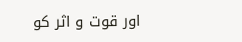اور قوت و اثر کو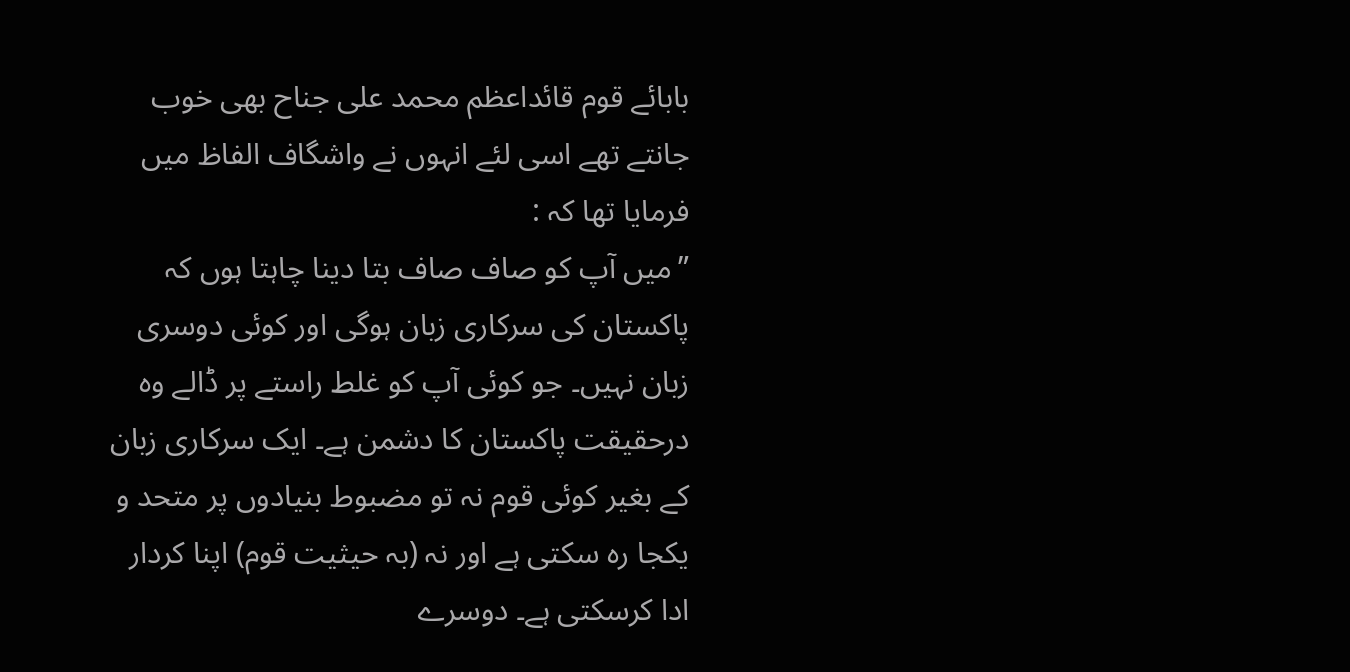بابائے قوم قائداعظم محمد علی جناح بھی خوب جانتے تھے اسی لئے انہوں نے واشگاف الفاظ میں فرمایا تھا کہ :
”میں آپ کو صاف صاف بتا دینا چاہتا ہوں کہ پاکستان کی سرکاری زبان ہوگی اور کوئی دوسری زبان نہیں۔ جو کوئی آپ کو غلط راستے پر ڈالے وہ درحقیقت پاکستان کا دشمن ہے۔ ایک سرکاری زبان کے بغیر کوئی قوم نہ تو مضبوط بنیادوں پر متحد و یکجا رہ سکتی ہے اور نہ (بہ حیثیت قوم) اپنا کردار ادا کرسکتی ہے۔ دوسرے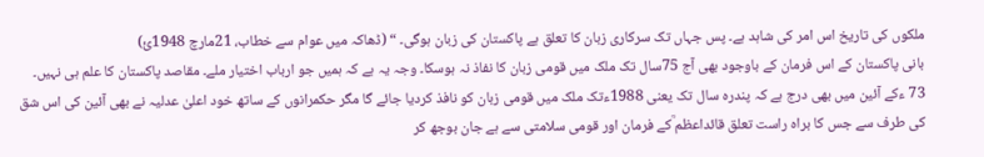ملکوں کی تاریخ اس امر کی شاہد ہے۔ پس جہاں تک سرکاری زبان کا تعلق ہے پاکستان کی زبان ہوگی۔ “ (ڈھاکہ میں عوام سے خطاب، 21مارچ 1948ئ)
بانی پاکستان کے اس فرمان کے باوجود بھی آج 75سال تک ملک میں قومی زبان کا نفاذ نہ ہوسکا۔ وجہ یہ ہے کہ ہمیں جو ارباب اختیار ملے۔ مقاصد پاکستان کا علم ہی نہیں۔ 73 ءکے آئین میں بھی درج ہے کہ پندرہ سال تک یعنی 1988ءتک ملک میں قومی زبان کو نافذ کردیا جائے گا مگر حکمرانوں کے ساتھ خود اعلیٰ عدلیہ نے بھی آئین کی اس شق کی طرف سے جس کا براہ راست تعلق قائداعظم ؒکے فرمان اور قومی سلامتی سے ہے جان بوجھ کر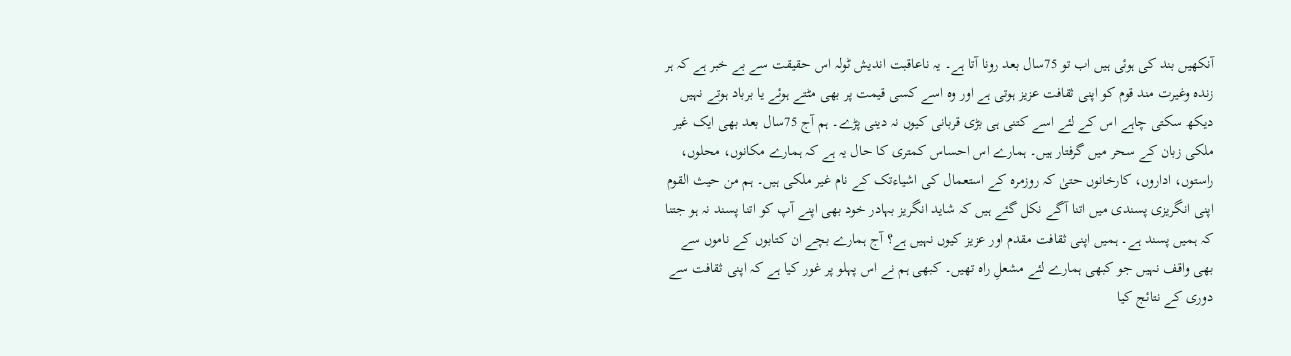آنکھیں بند کی ہوئی ہیں اب تو 75سال بعد رونا آتا ہے۔ یہ ناعاقبت اندیش ٹولہ اس حقیقت سے بے خبر ہے کہ ہر زندہ وغیرت مند قوم کو اپنی ثقافت عزیز ہوتی ہے اور وہ اسے کسی قیمت پر بھی مٹتے ہوئے یا برباد ہوتے نہیں دیکھ سکتی چاہے اس کے لئے اسے کتنی ہی بڑی قربانی کیوں نہ دینی پڑے۔ ہم آج 75سال بعد بھی ایک غیر ملکی زبان کے سحر میں گرفتار ہیں۔ ہمارے اس احساس کمتری کا حال یہ ہے کہ ہمارے مکانوں، محلوں، راستوں، اداروں، کارخانوں حتیٰ کہ روزمرہ کے استعمال کی اشیاءتک کے نام غیر ملکی ہیں۔ ہم من حیث القوم اپنی انگریزی پسندی میں اتنا آگے نکل گئے ہیں کہ شاید انگریز بہادر خود بھی اپنے آپ کو اتنا پسند نہ ہو جتنا کہ ہمیں پسند ہے۔ ہمیں اپنی ثقافت مقدم اور عزیز کیوں نہیں ہے؟ آج ہمارے بچے ان کتابوں کے ناموں سے بھی واقف نہیں جو کبھی ہمارے لئے مشعلِ راہ تھیں۔ کبھی ہم نے اس پہلو پر غور کیا ہے کہ اپنی ثقافت سے دوری کے نتائج کیا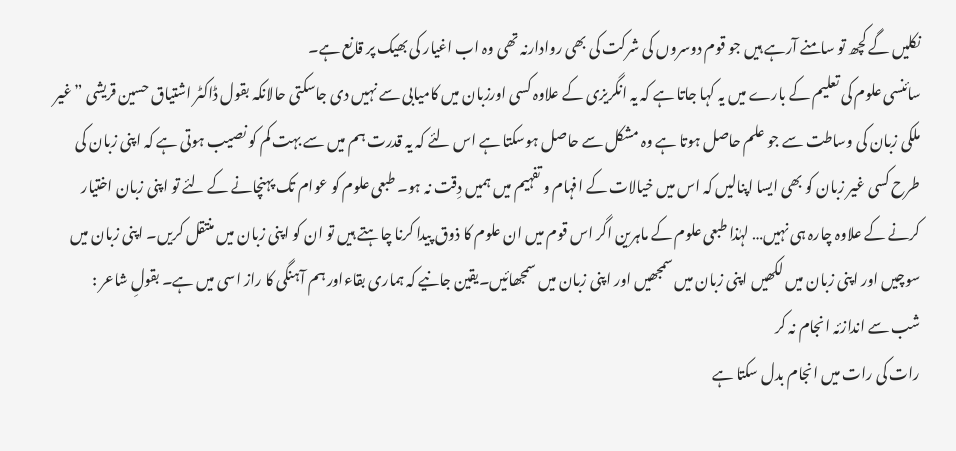نکلیں گے کچھ تو سامنے آرہے ہیں جو قوم دوسروں کی شرکت کی بھی روادارنہ تھی وہ اب اغیار کی بھیک پر قانع ہے۔
سائنسی علوم کی تعلیم کے بارے میں یہ کہا جاتا ہے کہ یہ انگریزی کے علاوہ کسی اورزبان میں کامیابی سے نہیں دی جاسکتی حالانکہ بقول ڈاکٹر اشتیاق حسین قریشی ”غیر ملکی زبان کی وساطت سے جو علم حاصل ہوتا ہے وہ مشکل سے حاصل ہوسکتا ہے اس لئے کہ یہ قدرت ہم میں سے بہت کم کو نصیب ہوتی ہے کہ اپنی زبان کی طرح کسی غیر زبان کو بھی ایسا اپنالیں کہ اس میں خیالات کے افہام و تفہیم میں ہمیں دِقت نہ ہو۔ طبعی علوم کو عوام تک پہنچانے کے لئے تو اپنی زبان اختیار کرنے کے علاوہ چارہ ہی نہیں… لہٰذا طبعی علوم کے ماہرین اگر اس قوم میں ان علوم کا ذوق پیدا کرنا چاہتے ہیں تو ان کو اپنی زبان میں منتقل کریں۔ اپنی زبان میں سوچیں اور اپنی زبان میں لکھیں اپنی زبان میں سمجھیں اور اپنی زبان میں سمجھائیں۔یقین جانیے کہ ہماری بقاءاور ہم آہنگی کا راز اسی میں ہے۔ بقولِ شاعر :
شب سے اندازئہ انجام نہ کر
رات کی رات میں انجام بدل سکتا ہے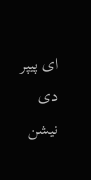ای پیپر دی نیشن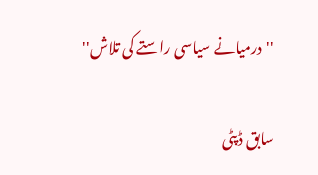''درمیانے سیاسی راستے کی تلاش''

سابق ڈپٹی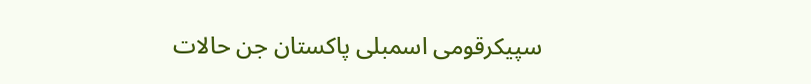سپیکرقومی اسمبلی پاکستان جن حالات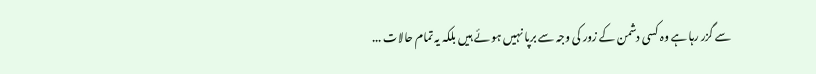سے گزر رہا ہے وہ کسی دشمن کے زور کی وجہ سے برپا نہیں ہو ئے ہیں بلکہ یہ تمام حالات ...